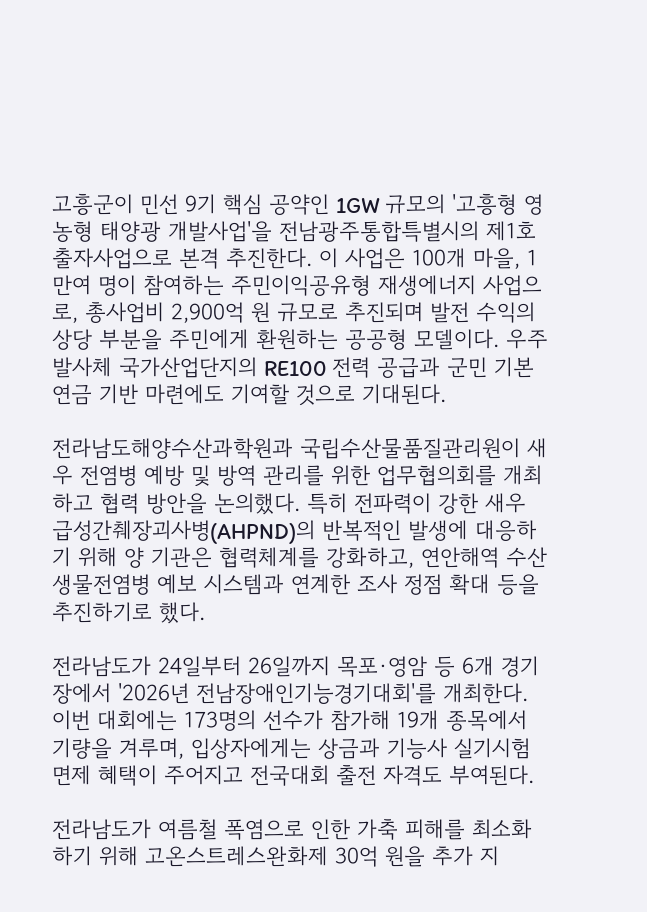고흥군이 민선 9기 핵심 공약인 1GW 규모의 '고흥형 영농형 태양광 개발사업'을 전남광주통합특별시의 제1호 출자사업으로 본격 추진한다. 이 사업은 100개 마을, 1만여 명이 참여하는 주민이익공유형 재생에너지 사업으로, 총사업비 2,900억 원 규모로 추진되며 발전 수익의 상당 부분을 주민에게 환원하는 공공형 모델이다. 우주발사체 국가산업단지의 RE100 전력 공급과 군민 기본연금 기반 마련에도 기여할 것으로 기대된다.

전라남도해양수산과학원과 국립수산물품질관리원이 새우 전염병 예방 및 방역 관리를 위한 업무협의회를 개최하고 협력 방안을 논의했다. 특히 전파력이 강한 새우 급성간췌장괴사병(AHPND)의 반복적인 발생에 대응하기 위해 양 기관은 협력체계를 강화하고, 연안해역 수산생물전염병 예보 시스템과 연계한 조사 정점 확대 등을 추진하기로 했다.

전라남도가 24일부터 26일까지 목포·영암 등 6개 경기장에서 '2026년 전남장애인기능경기대회'를 개최한다. 이번 대회에는 173명의 선수가 참가해 19개 종목에서 기량을 겨루며, 입상자에게는 상금과 기능사 실기시험 면제 혜택이 주어지고 전국대회 출전 자격도 부여된다.

전라남도가 여름철 폭염으로 인한 가축 피해를 최소화하기 위해 고온스트레스완화제 30억 원을 추가 지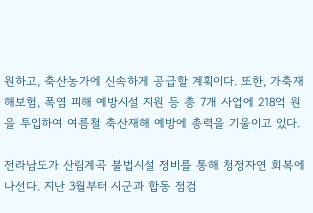원하고, 축산농가에 신속하게 공급할 계획이다. 또한, 가축재해보험, 폭염 피해 예방시설 지원 등 총 7개 사업에 218억 원을 투입하여 여름철 축산재해 예방에 총력을 기울이고 있다.

전라남도가 산림계곡 불법시설 정비를 통해 청정자연 회복에 나선다. 지난 3월부터 시군과 합동 점검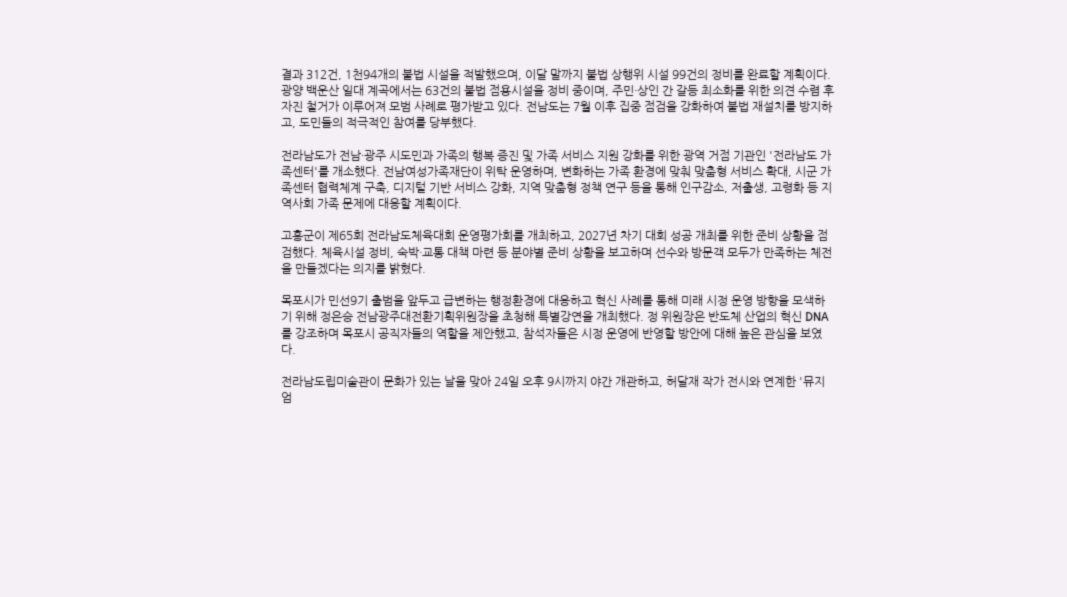결과 312건, 1천94개의 불법 시설을 적발했으며, 이달 말까지 불법 상행위 시설 99건의 정비를 완료할 계획이다. 광양 백운산 일대 계곡에서는 63건의 불법 점용시설을 정비 중이며, 주민·상인 간 갈등 최소화를 위한 의견 수렴 후 자진 철거가 이루어져 모범 사례로 평가받고 있다. 전남도는 7월 이후 집중 점검을 강화하여 불법 재설치를 방지하고, 도민들의 적극적인 참여를 당부했다.

전라남도가 전남·광주 시도민과 가족의 행복 증진 및 가족 서비스 지원 강화를 위한 광역 거점 기관인 '전라남도 가족센터'를 개소했다. 전남여성가족재단이 위탁 운영하며, 변화하는 가족 환경에 맞춰 맞춤형 서비스 확대, 시군 가족센터 협력체계 구축, 디지털 기반 서비스 강화, 지역 맞춤형 정책 연구 등을 통해 인구감소, 저출생, 고령화 등 지역사회 가족 문제에 대응할 계획이다.

고흥군이 제65회 전라남도체육대회 운영평가회를 개최하고, 2027년 차기 대회 성공 개최를 위한 준비 상황을 점검했다. 체육시설 정비, 숙박·교통 대책 마련 등 분야별 준비 상황을 보고하며 선수와 방문객 모두가 만족하는 체전을 만들겠다는 의지를 밝혔다.

목포시가 민선9기 출범을 앞두고 급변하는 행정환경에 대응하고 혁신 사례를 통해 미래 시정 운영 방향을 모색하기 위해 정은승 전남광주대전환기획위원장을 초청해 특별강연을 개최했다. 정 위원장은 반도체 산업의 혁신 DNA를 강조하며 목포시 공직자들의 역할을 제안했고, 참석자들은 시정 운영에 반영할 방안에 대해 높은 관심을 보였다.

전라남도립미술관이 문화가 있는 날을 맞아 24일 오후 9시까지 야간 개관하고, 허달재 작가 전시와 연계한 '뮤지엄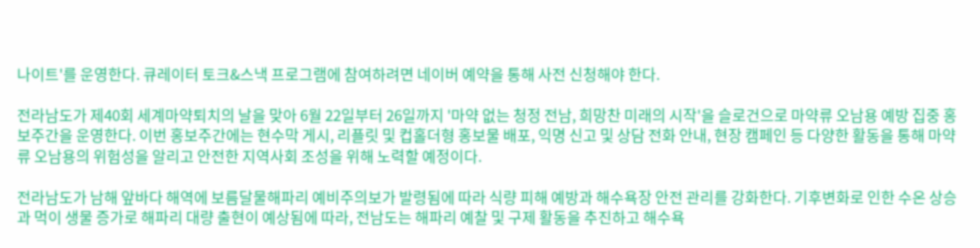나이트'를 운영한다. 큐레이터 토크&스낵 프로그램에 참여하려면 네이버 예약을 통해 사전 신청해야 한다.

전라남도가 제40회 세계마약퇴치의 날을 맞아 6월 22일부터 26일까지 '마약 없는 청정 전남, 희망찬 미래의 시작'을 슬로건으로 마약류 오남용 예방 집중 홍보주간을 운영한다. 이번 홍보주간에는 현수막 게시, 리플릿 및 컵홀더형 홍보물 배포, 익명 신고 및 상담 전화 안내, 현장 캠페인 등 다양한 활동을 통해 마약류 오남용의 위험성을 알리고 안전한 지역사회 조성을 위해 노력할 예정이다.

전라남도가 남해 앞바다 해역에 보름달물해파리 예비주의보가 발령됨에 따라 식량 피해 예방과 해수욕장 안전 관리를 강화한다. 기후변화로 인한 수온 상승과 먹이 생물 증가로 해파리 대량 출현이 예상됨에 따라, 전남도는 해파리 예찰 및 구제 활동을 추진하고 해수욕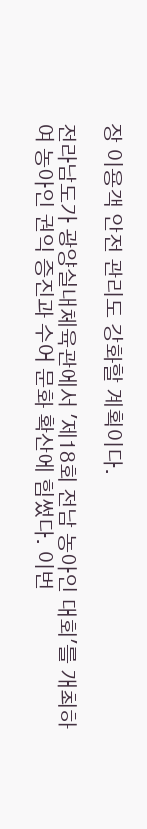장 이용객 안전 관리도 강화할 계획이다.

전라남도가 광양실내체육관에서 '제18회 전남 농아인 대회'를 개최하여 농아인 권익 증진과 수어 문화 확산에 힘썼다. 이번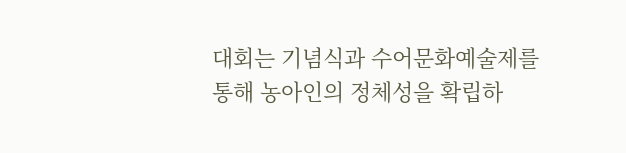대회는 기념식과 수어문화예술제를 통해 농아인의 정체성을 확립하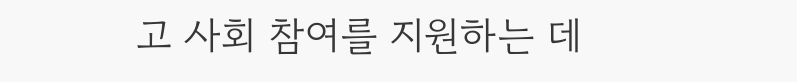고 사회 참여를 지원하는 데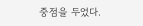중점을 두었다.